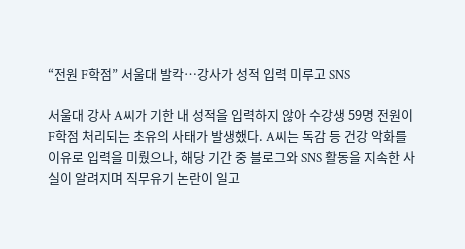“전원 F학점” 서울대 발칵…강사가 성적 입력 미루고 SNS

서울대 강사 A씨가 기한 내 성적을 입력하지 않아 수강생 59명 전원이 F학점 처리되는 초유의 사태가 발생했다. A씨는 독감 등 건강 악화를 이유로 입력을 미뤘으나, 해당 기간 중 블로그와 SNS 활동을 지속한 사실이 알려지며 직무유기 논란이 일고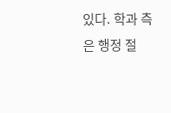있다. 학과 측은 행정 절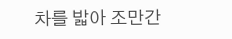차를 밟아 조만간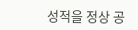성적을 정상 공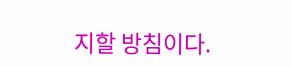지할 방침이다.